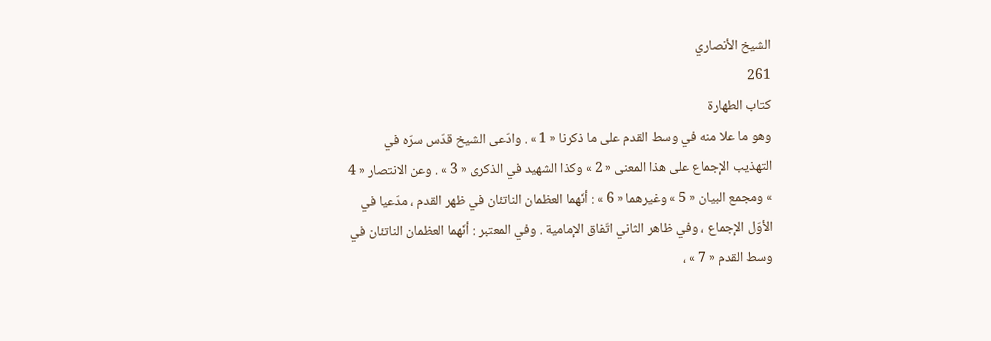الشيخ الأنصاري
261
كتاب الطهارة
وهو ما علا منه في وسط القدم على ما ذكرنا « 1 » . وادّعى الشيخ قدّس سرّه في التهذيب الإجماع على هذا المعنى « 2 » وكذا الشهيد في الذكرى « 3 » . وعن الانتصار « 4 » ومجمع البيان « 5 » وغيرهما « 6 » : أنّهما العظمان الناتئان في ظهر القدم ، مدّعيا في الأوّل الإجماع ، وفي ظاهر الثاني اتّفاق الإمامية . وفي المعتبر : أنّهما العظمان الناتئان في وسط القدم « 7 » ،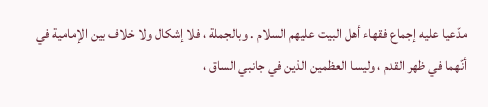مدّعيا عليه إجماع فقهاء أهل البيت عليهم السلام . وبالجملة ، فلا إشكال ولا خلاف بين الإمامية في أنّهما في ظهر القدم ، وليسا العظمين الذين في جانبي الساق ،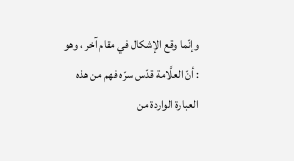وإنّما وقع الإشكال في مقام آخر ، وهو : أنّ العلَّامة قدّس سرّه فهم من هذه العبارة الواردة من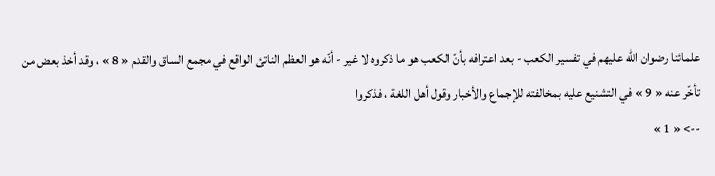علمائنا رضوان الله عليهم في تفسير الكعب - بعد اعترافه بأنّ الكعب هو ما ذكروه لا غير - أنّه هو العظم الناتئ الواقع في مجمع الساق والقدم « 8 » ، وقد أخذ بعض من تأخّر عنه « 9 » في التشنيع عليه بمخالفته للإجماع والأخبار وقول أهل اللغة ، فذكروا
--> « 1 »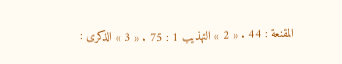المقنعة : 44 . « 2 » التهذيب 1 : 75 . « 3 » الذكرى :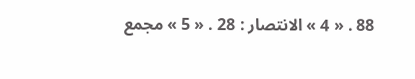88 . « 4 » الانتصار : 28 . « 5 » مجمع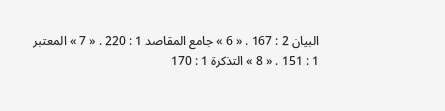البيان 2 : 167 . « 6 » جامع المقاصد 1 : 220 . « 7 » المعتبر 1 : 151 . « 8 » التذكرة 1 : 170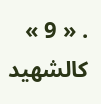. « 9 » كالشهيد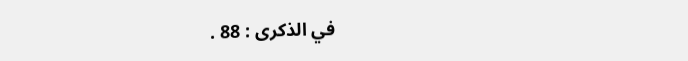في الذكرى : 88 .